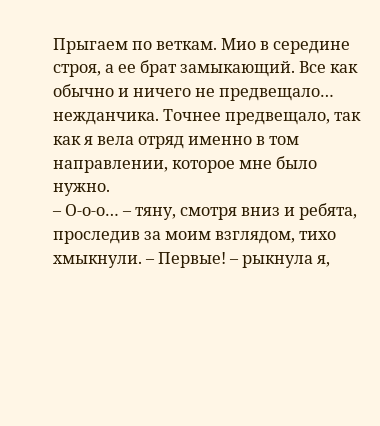Прыгаем по веткам. Мио в середине строя, а ее брат замыкающий. Все как обычно и ничего не предвещало… нежданчика. Точнее предвещало, так как я вела отряд именно в том направлении, которое мне было нужно.
– О-о-о… – тяну, смотря вниз и ребята, проследив за моим взглядом, тихо хмыкнули. – Первые! – рыкнула я,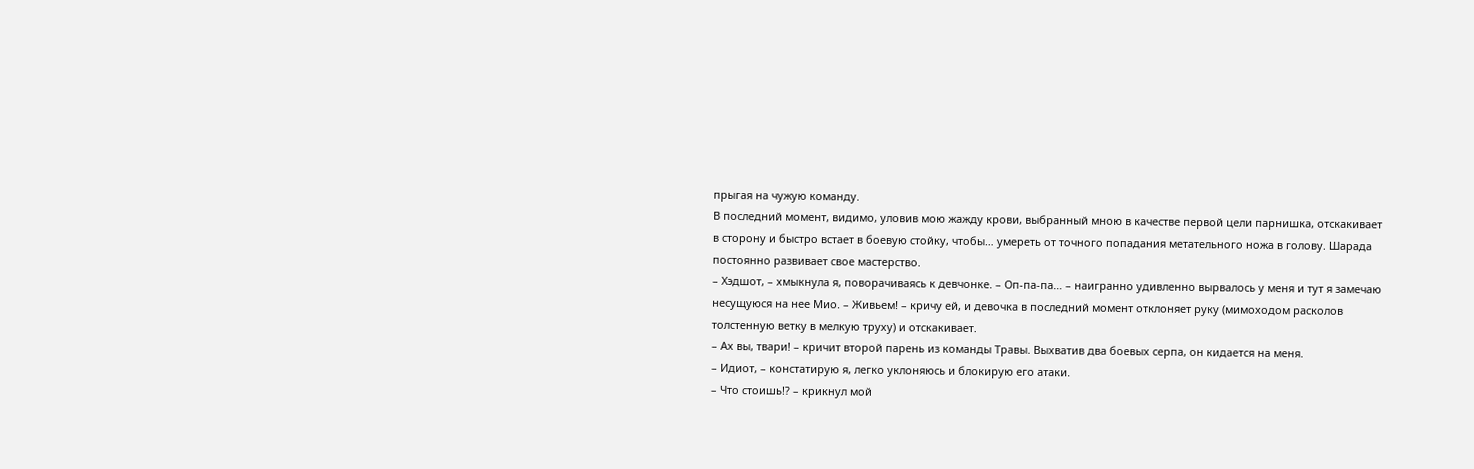прыгая на чужую команду.
В последний момент, видимо, уловив мою жажду крови, выбранный мною в качестве первой цели парнишка, отскакивает в сторону и быстро встает в боевую стойку, чтобы… умереть от точного попадания метательного ножа в голову. Шарада постоянно развивает свое мастерство.
– Хэдшот, – хмыкнула я, поворачиваясь к девчонке. – Оп-па-па… – наигранно удивленно вырвалось у меня и тут я замечаю несущуюся на нее Мио. – Живьем! – кричу ей, и девочка в последний момент отклоняет руку (мимоходом расколов толстенную ветку в мелкую труху) и отскакивает.
– Ах вы, твари! – кричит второй парень из команды Травы. Выхватив два боевых серпа, он кидается на меня.
– Идиот, – констатирую я, легко уклоняюсь и блокирую его атаки.
– Что стоишь!? – крикнул мой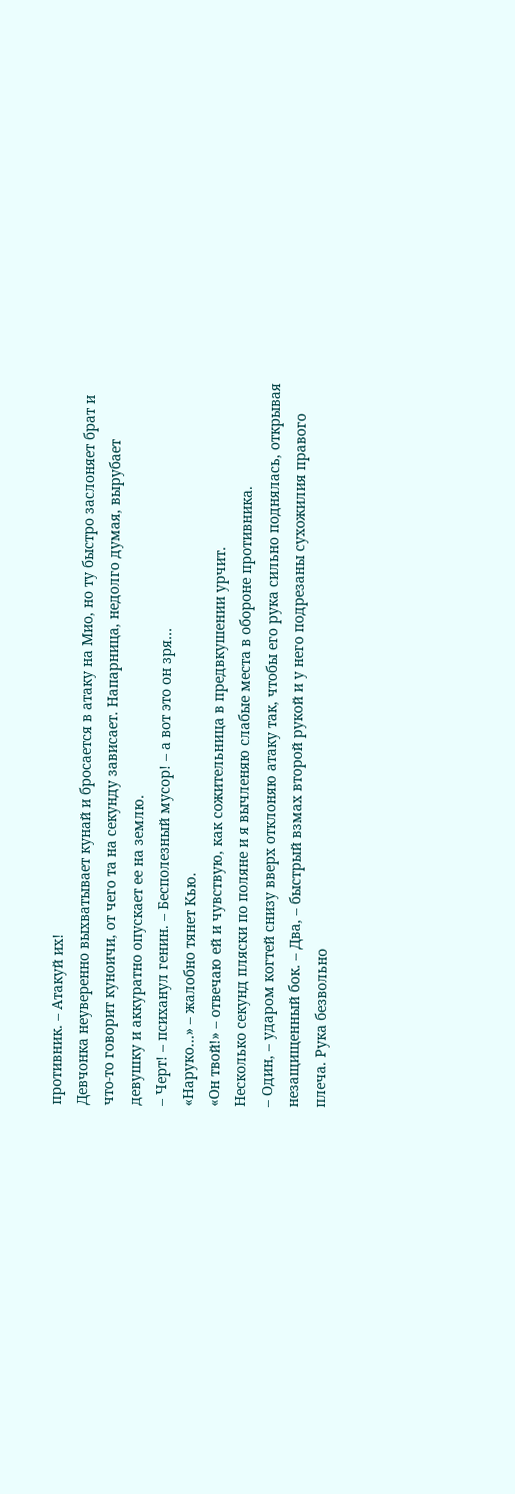противник. – Атакуй их!
Девчонка неуверенно выхватывает кунай и бросается в атаку на Мио, но ту быстро заслоняет брат и что-то говорит куноичи, от чего та на секунду зависает. Напарница, недолго думая, вырубает девушку и аккуратно опускает ее на землю.
– Черт! – психанул генин. – Бесполезный мусор! – а вот это он зря…
«Наруко…» – жалобно тянет Кью.
«Он твой!» – отвечаю ей и чувствую, как сожительница в предвкушении урчит.
Несколько секунд пляски по поляне и я вычленяю слабые места в обороне противника.
– Один, – ударом когтей снизу вверх отклоняю атаку так, чтобы его рука сильно поднялась, открывая незащищенный бок. – Два, – быстрый взмах второй рукой и у него подрезаны сухожилия правого плеча. Рука безвольно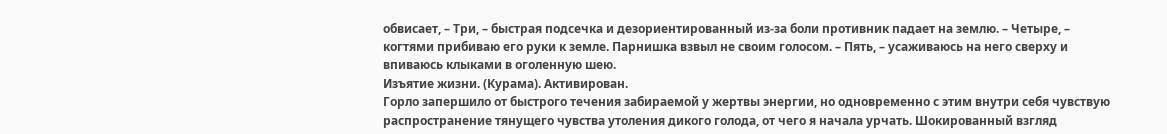обвисает, – Три, – быстрая подсечка и дезориентированный из-за боли противник падает на землю. – Четыре, – когтями прибиваю его руки к земле. Парнишка взвыл не своим голосом. – Пять, – усаживаюсь на него сверху и впиваюсь клыками в оголенную шею.
Изъятие жизни. (Курама). Активирован.
Горло запершило от быстрого течения забираемой у жертвы энергии, но одновременно с этим внутри себя чувствую распространение тянущего чувства утоления дикого голода, от чего я начала урчать. Шокированный взгляд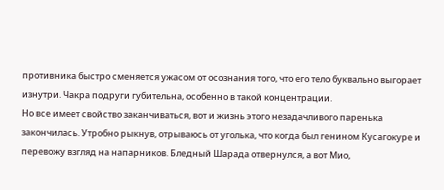противника быстро сменяется ужасом от осознания того, что его тело буквально выгорает изнутри. Чакра подруги губительна, особенно в такой концентрации.
Но все имеет свойство заканчиваться, вот и жизнь этого незадачливого паренька закончилась. Утробно рыкнув, отрываюсь от уголька, что когда был генином Кусагокуре и перевожу взгляд на напарников. Бледный Шарада отвернулся, а вот Мио,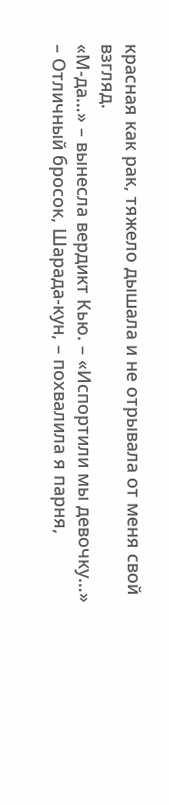красная как рак, тяжело дышала и не отрывала от меня свой взгляд.
«М-да…» – вынесла вердикт Кью. – «Испортили мы девочку…»
– Отличный бросок, Шарада-кун, – похвалила я парня,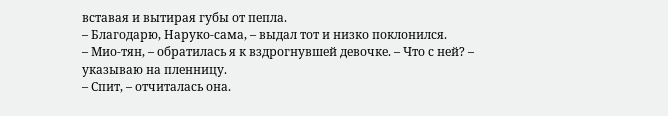вставая и вытирая губы от пепла.
– Благодарю, Наруко-сама, – выдал тот и низко поклонился.
– Мио-тян, – обратилась я к вздрогнувшей девочке. – Что с ней? – указываю на пленницу.
– Спит, – отчиталась она.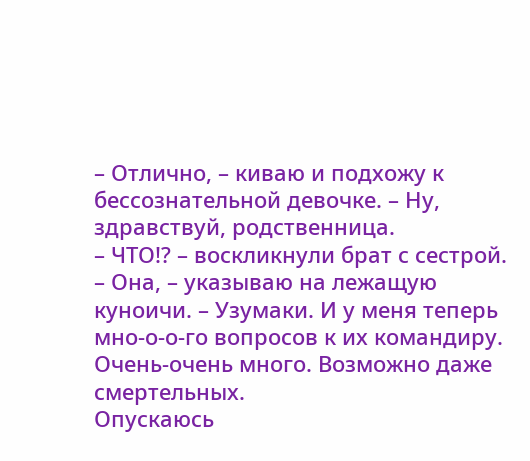– Отлично, – киваю и подхожу к бессознательной девочке. – Ну, здравствуй, родственница.
– ЧТО!? – воскликнули брат с сестрой.
– Она, – указываю на лежащую куноичи. – Узумаки. И у меня теперь мно-о-о-го вопросов к их командиру. Очень-очень много. Возможно даже смертельных.
Опускаюсь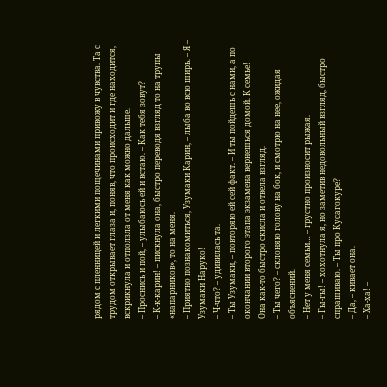рядом с пленницей и легкими пощечинами привожу в чувства. Та с трудом открывает глаза и, поняв, что происходит и где находится, вскрикнула и отползла от меня как можно дальше.
– Проснись и пой, – улыбаюсь ей и встаю. – Как тебя зовут?
– К-к-карин! – пискнула она, быстро переводя взгляд то на трупы «напарников», то на меня.
– Приятно познакомиться, Узумаки Карин, – лыба во всю ширь. – Я – Узумаки Наруко!
– Ч-что? – удивилась та.
– Ты Узумаки, – повторяю ей сей факт. – И ты пойдешь с нами, а по окончании второго этапа экзамена вернешься домой. К семье!
Она как-то быстро скисла и отвела взгляд.
– Ты чего? – склоняю голову на бок, и смотрю на нее, ожидая объяснений.
– Нет у меня семьи… – грустно произносит рыжая.
– Гы-гы! – хохотнула я, но заметив недовольный взгляд, быстро спрашиваю. – Ты про Кусагокуре?
– Да, – кивает она.
– Ха-ха! –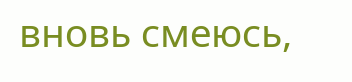вновь смеюсь,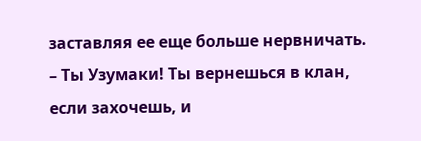заставляя ее еще больше нервничать. – Ты Узумаки! Ты вернешься в клан, если захочешь, и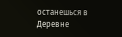останешься в Деревне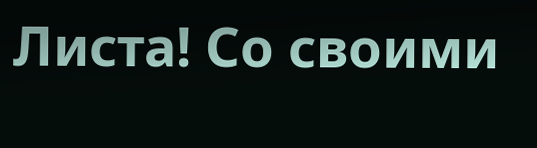Листа! Со своими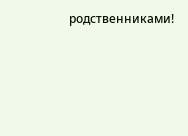родственниками!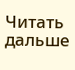Читать дальше